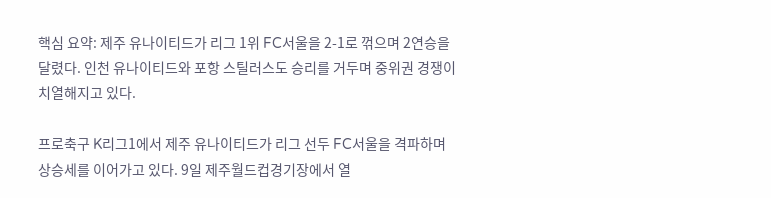핵심 요약: 제주 유나이티드가 리그 1위 FC서울을 2-1로 꺾으며 2연승을 달렸다. 인천 유나이티드와 포항 스틸러스도 승리를 거두며 중위권 경쟁이 치열해지고 있다.

프로축구 K리그1에서 제주 유나이티드가 리그 선두 FC서울을 격파하며 상승세를 이어가고 있다. 9일 제주월드컵경기장에서 열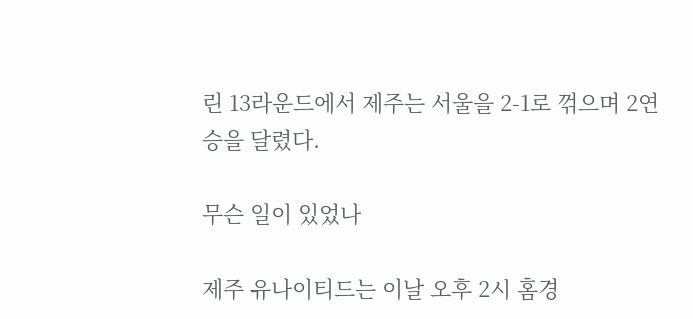린 13라운드에서 제주는 서울을 2-1로 꺾으며 2연승을 달렸다.

무슨 일이 있었나

제주 유나이티드는 이날 오후 2시 홈경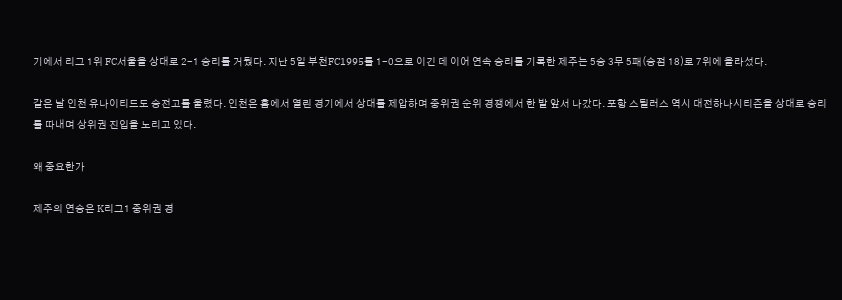기에서 리그 1위 FC서울을 상대로 2-1 승리를 거뒀다. 지난 5일 부천FC1995를 1-0으로 이긴 데 이어 연속 승리를 기록한 제주는 5승 3무 5패(승점 18)로 7위에 올라섰다.

같은 날 인천 유나이티드도 승전고를 울렸다. 인천은 홈에서 열린 경기에서 상대를 제압하며 중위권 순위 경쟁에서 한 발 앞서 나갔다. 포항 스틸러스 역시 대전하나시티즌을 상대로 승리를 따내며 상위권 진입을 노리고 있다.

왜 중요한가

제주의 연승은 K리그1 중위권 경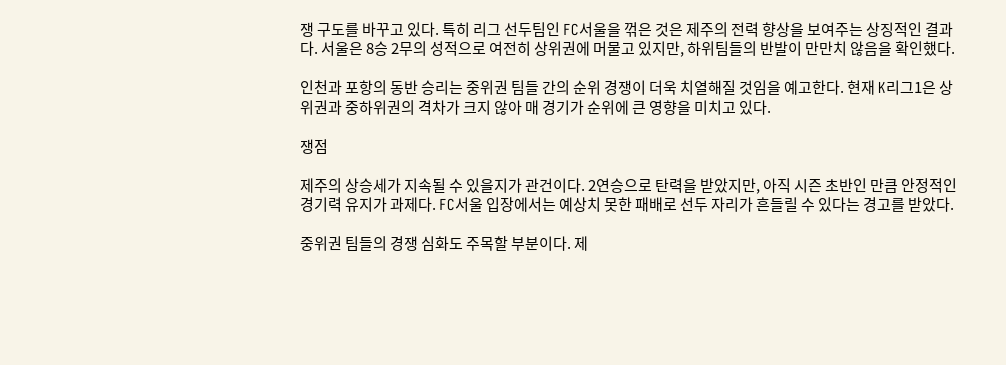쟁 구도를 바꾸고 있다. 특히 리그 선두팀인 FC서울을 꺾은 것은 제주의 전력 향상을 보여주는 상징적인 결과다. 서울은 8승 2무의 성적으로 여전히 상위권에 머물고 있지만, 하위팀들의 반발이 만만치 않음을 확인했다.

인천과 포항의 동반 승리는 중위권 팀들 간의 순위 경쟁이 더욱 치열해질 것임을 예고한다. 현재 K리그1은 상위권과 중하위권의 격차가 크지 않아 매 경기가 순위에 큰 영향을 미치고 있다.

쟁점

제주의 상승세가 지속될 수 있을지가 관건이다. 2연승으로 탄력을 받았지만, 아직 시즌 초반인 만큼 안정적인 경기력 유지가 과제다. FC서울 입장에서는 예상치 못한 패배로 선두 자리가 흔들릴 수 있다는 경고를 받았다.

중위권 팀들의 경쟁 심화도 주목할 부분이다. 제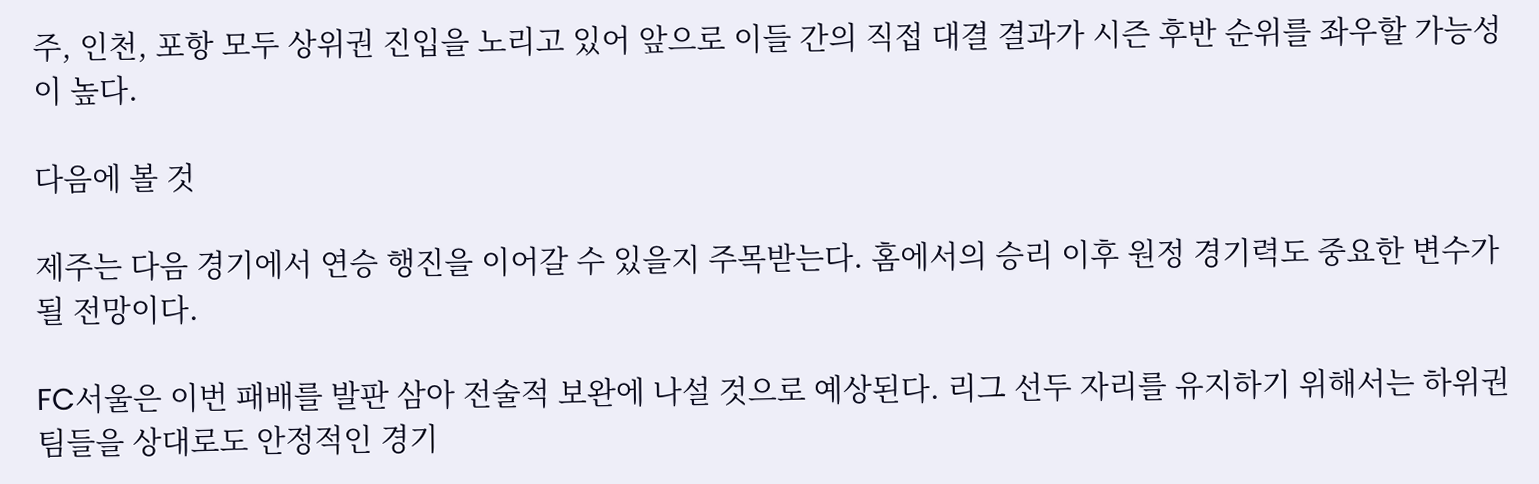주, 인천, 포항 모두 상위권 진입을 노리고 있어 앞으로 이들 간의 직접 대결 결과가 시즌 후반 순위를 좌우할 가능성이 높다.

다음에 볼 것

제주는 다음 경기에서 연승 행진을 이어갈 수 있을지 주목받는다. 홈에서의 승리 이후 원정 경기력도 중요한 변수가 될 전망이다.

FC서울은 이번 패배를 발판 삼아 전술적 보완에 나설 것으로 예상된다. 리그 선두 자리를 유지하기 위해서는 하위권 팀들을 상대로도 안정적인 경기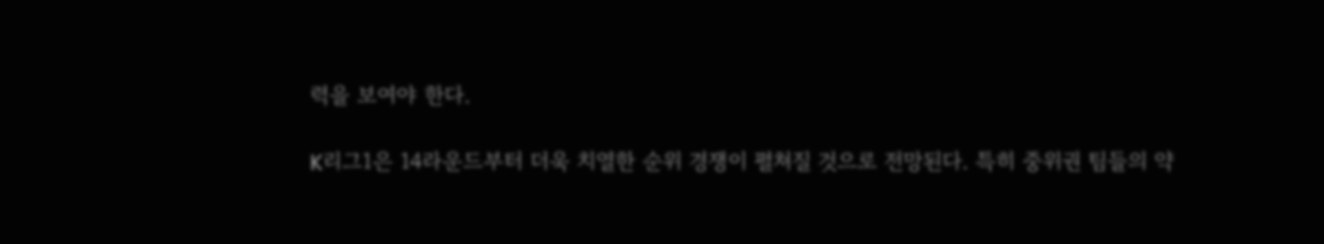력을 보여야 한다.

K리그1은 14라운드부터 더욱 치열한 순위 경쟁이 펼쳐질 것으로 전망된다. 특히 중위권 팀들의 약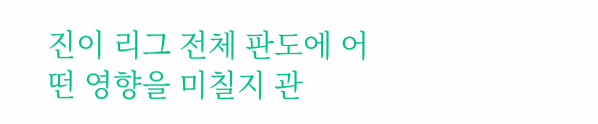진이 리그 전체 판도에 어떤 영향을 미칠지 관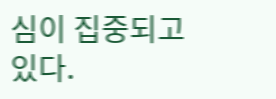심이 집중되고 있다.